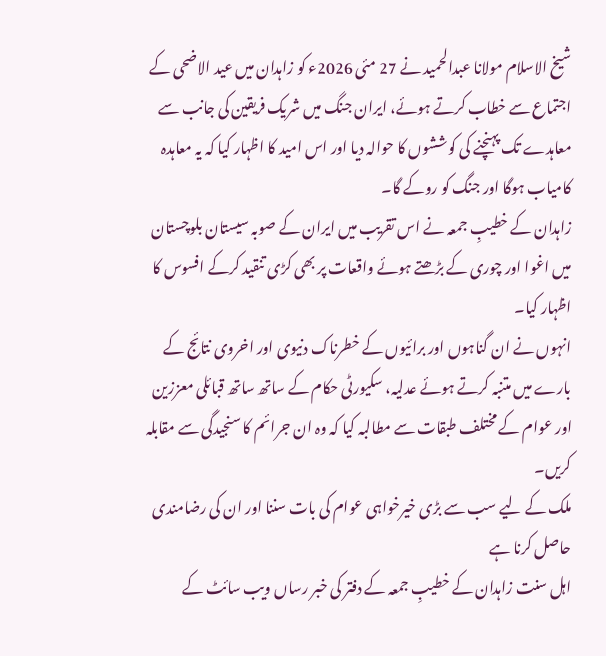شیخ الاسلام مولانا عبدالحمید نے 27 مئی 2026ء کو زاہدان میں عید الاضحی کے اجتماع سے خطاب کرتے ہوئے، ایران جنگ میں شریک فریقین کی جانب سے معاہدے تک پہنچنے کی کوششوں کا حوالہ دیا اور اس امید کا اظہار کیا کہ یہ معاہدہ کامیاب ہوگا اور جنگ کو روکے گا۔
زاہدان کے خطیبِ جمعہ نے اس تقریب میں ایران کے صوبہ سیستان بلوچستان میں اغوا اور چوری کے بڑھتے ہوئے واقعات پر بھی کڑی تنقید کرکے افسوس کا اظہار کیا۔
انہوں نے ان گناہوں اور برائیوں کے خطرناک دنیوی اور اخروی نتائج کے بارے میں متنبہ کرتے ہوئے عدلیہ، سکیورٹی حکام کے ساتھ ساتھ قبائلی معززین اور عوام کے مختلف طبقات سے مطالبہ کیا کہ وہ ان جرائم کا سنجیدگی سے مقابلہ کریں۔
ملک کے لیے سب سے بڑی خیرخواہی عوام کی بات سننا اور ان کی رضامندی حاصل کرنا ہے
اہل سنت زاہدان کے خطیبِ جمعہ کے دفتر کی خبر رساں ویب سائٹ کے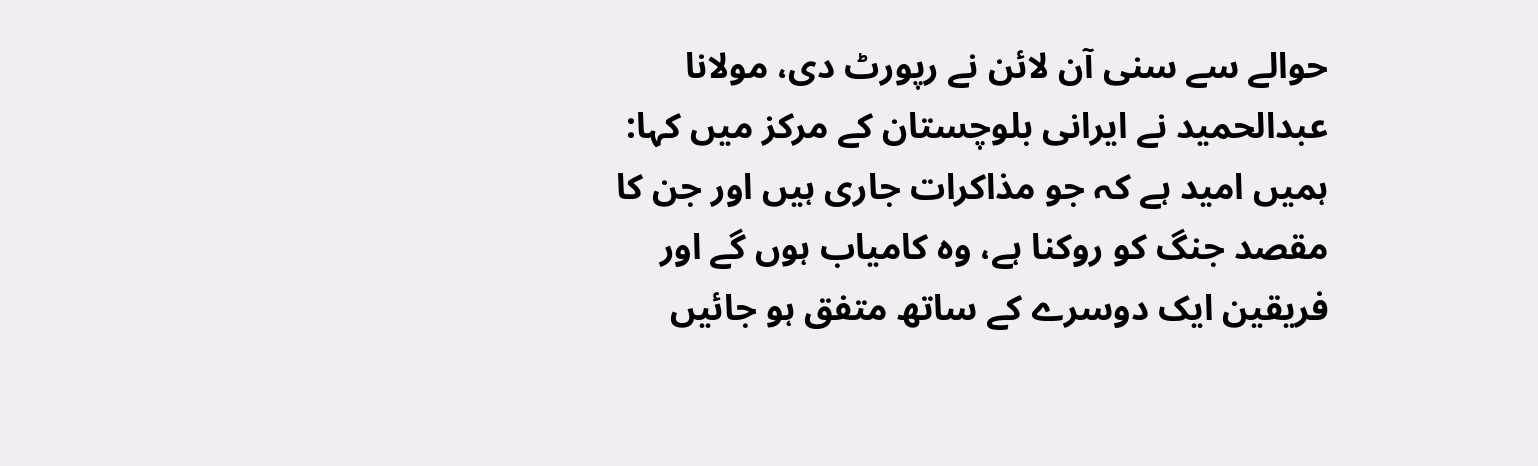حوالے سے سنی آن لائن نے رپورٹ دی، مولانا عبدالحمید نے ایرانی بلوچستان کے مرکز میں کہا: ہمیں امید ہے کہ جو مذاکرات جاری ہیں اور جن کا مقصد جنگ کو روکنا ہے، وہ کامیاب ہوں گے اور فریقین ایک دوسرے کے ساتھ متفق ہو جائیں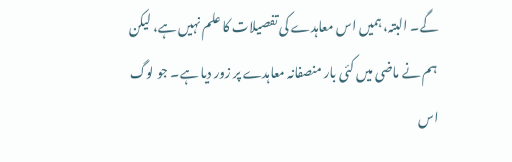گے۔ البتہ، ہمیں اس معاہدے کی تفصیلات کا علم نہیں ہے، لیکن ہم نے ماضی میں کئی بار منصفانہ معاہدے پر زور دیا ہے۔ جو لوگ اس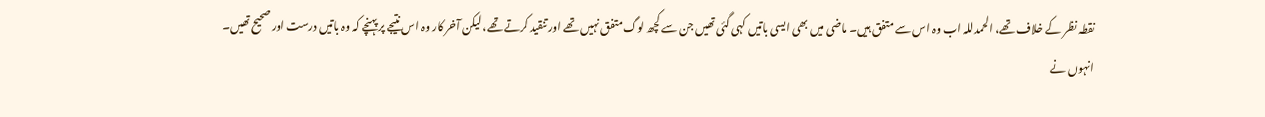نقطہ نظر کے خلاف تھے، الحمدللہ اب وہ اس سے متفق ہیں۔ ماضی میں بھی ایسی باتیں کہی گئی تھیں جن سے کچھ لوگ متفق نہیں تھے اور تنقید کرتے تھے، لیکن آخر کار وہ اس نتیجے پر پہنچے کہ وہ باتیں درست اور صحیح تھیں۔
انہوں نے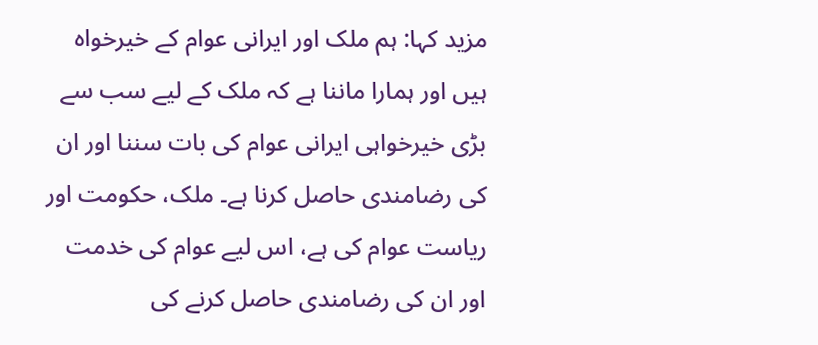مزید کہا: ہم ملک اور ایرانی عوام کے خیرخواہ ہیں اور ہمارا ماننا ہے کہ ملک کے لیے سب سے بڑی خیرخواہی ایرانی عوام کی بات سننا اور ان کی رضامندی حاصل کرنا ہے۔ ملک، حکومت اور ریاست عوام کی ہے، اس لیے عوام کی خدمت اور ان کی رضامندی حاصل کرنے کی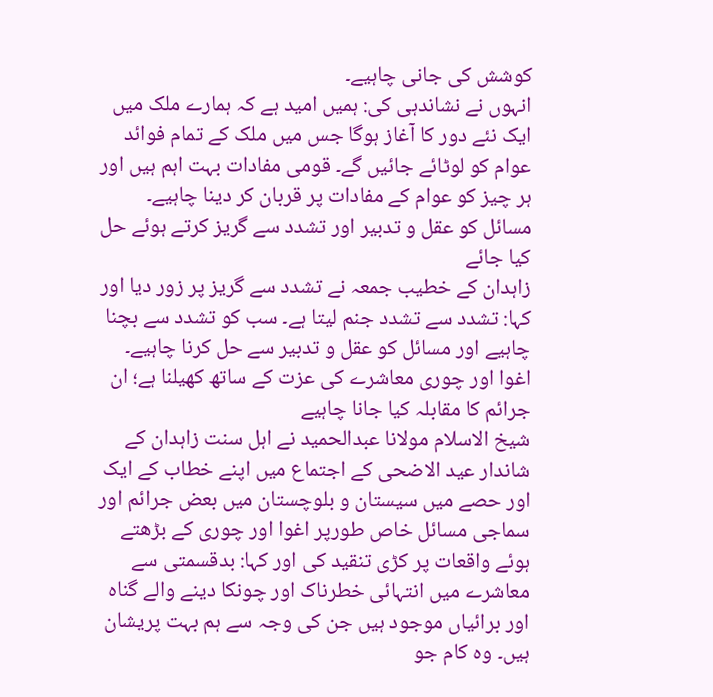کوشش کی جانی چاہیے۔
انہوں نے نشاندہی کی: ہمیں امید ہے کہ ہمارے ملک میں ایک نئے دور کا آغاز ہوگا جس میں ملک کے تمام فوائد عوام کو لوٹائے جائیں گے۔ قومی مفادات بہت اہم ہیں اور ہر چیز کو عوام کے مفادات پر قربان کر دینا چاہیے۔
مسائل کو عقل و تدبیر اور تشدد سے گریز کرتے ہوئے حل کیا جائے
زاہدان کے خطیب جمعہ نے تشدد سے گریز پر زور دیا اور کہا: تشدد سے تشدد جنم لیتا ہے۔ سب کو تشدد سے بچنا چاہیے اور مسائل کو عقل و تدبیر سے حل کرنا چاہیے۔
اغوا اور چوری معاشرے کی عزت کے ساتھ کھیلنا ہے؛ ان جرائم کا مقابلہ کیا جانا چاہیے
شیخ الاسلام مولانا عبدالحمید نے اہل سنت زاہدان کے شاندار عید الاضحی کے اجتماع میں اپنے خطاب کے ایک اور حصے میں سیستان و بلوچستان میں بعض جرائم اور سماجی مسائل خاص طورپر اغوا اور چوری کے بڑھتے ہوئے واقعات پر کڑی تنقید کی اور کہا: بدقسمتی سے معاشرے میں انتہائی خطرناک اور چونکا دینے والے گناہ اور برائیاں موجود ہیں جن کی وجہ سے ہم بہت پریشان ہیں۔ وہ کام جو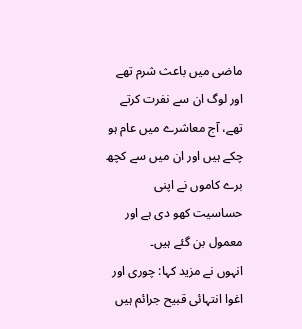ماضی میں باعث شرم تھے اور لوگ ان سے نفرت کرتے تھے، آج معاشرے میں عام ہو چکے ہیں اور ان میں سے کچھ برے کاموں نے اپنی حساسیت کھو دی ہے اور معمول بن گئے ہیں۔
انہوں نے مزید کہا: چوری اور اغوا انتہائی قبیح جرائم ہیں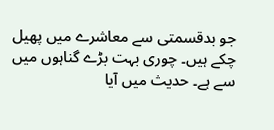جو بدقسمتی سے معاشرے میں پھیل چکے ہیں۔ چوری بہت بڑے گناہوں میں سے ہے۔ حدیث میں آیا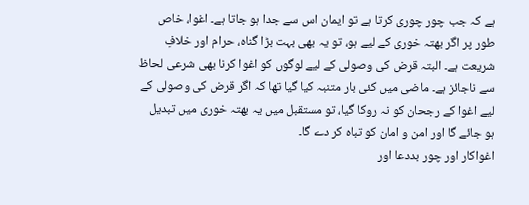ہے کہ جب چور چوری کرتا ہے تو ایمان اس سے جدا ہو جاتا ہے۔ اغوا، خاص طور پر اگر بھتہ خوری کے لیے ہو، تو یہ بھی بہت بڑا گناہ، حرام اور خلافِ شریعت ہے۔ البتہ قرض کی وصولی کے لیے لوگوں کو اغوا کرنا بھی شرعی لحاظ سے ناجائز ہے۔ ماضی میں کئی بار متنبہ کیا گیا تھا کہ اگر قرض کی وصولی کے لیے اغوا کے رجحان کو نہ روکا گیا، تو مستقبل میں یہ بھتہ خوری میں تبدیل ہو جائے گا اور امن و امان کو تباہ کر دے گا۔
اغواکار اور چور بددعا اور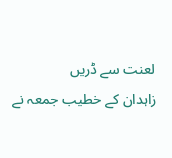لعنت سے ڈریں
زاہدان کے خطیب جمعہ نے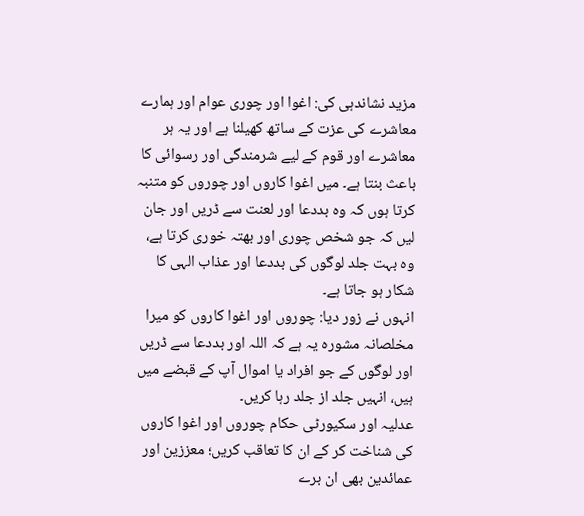مزید نشاندہی کی: اغوا اور چوری عوام اور ہمارے معاشرے کی عزت کے ساتھ کھیلنا ہے اور یہ ہر معاشرے اور قوم کے لیے شرمندگی اور رسوائی کا باعث بنتا ہے۔ میں اغوا کاروں اور چوروں کو متنبہ کرتا ہوں کہ وہ بددعا اور لعنت سے ڈریں اور جان لیں کہ جو شخص چوری اور بھتہ خوری کرتا ہے، وہ بہت جلد لوگوں کی بددعا اور عذاب الہی کا شکار ہو جاتا ہے۔
انہوں نے زور دیا: چوروں اور اغوا کاروں کو میرا مخلصانہ مشورہ یہ ہے کہ اللہ اور بددعا سے ڈریں اور لوگوں کے جو افراد یا اموال آپ کے قبضے میں ہیں، انہیں جلد از جلد رہا کریں۔
عدلیہ اور سکیورٹی حکام چوروں اور اغوا کاروں کی شناخت کر کے ان کا تعاقب کریں؛ معززین اور عمائدین بھی ان برے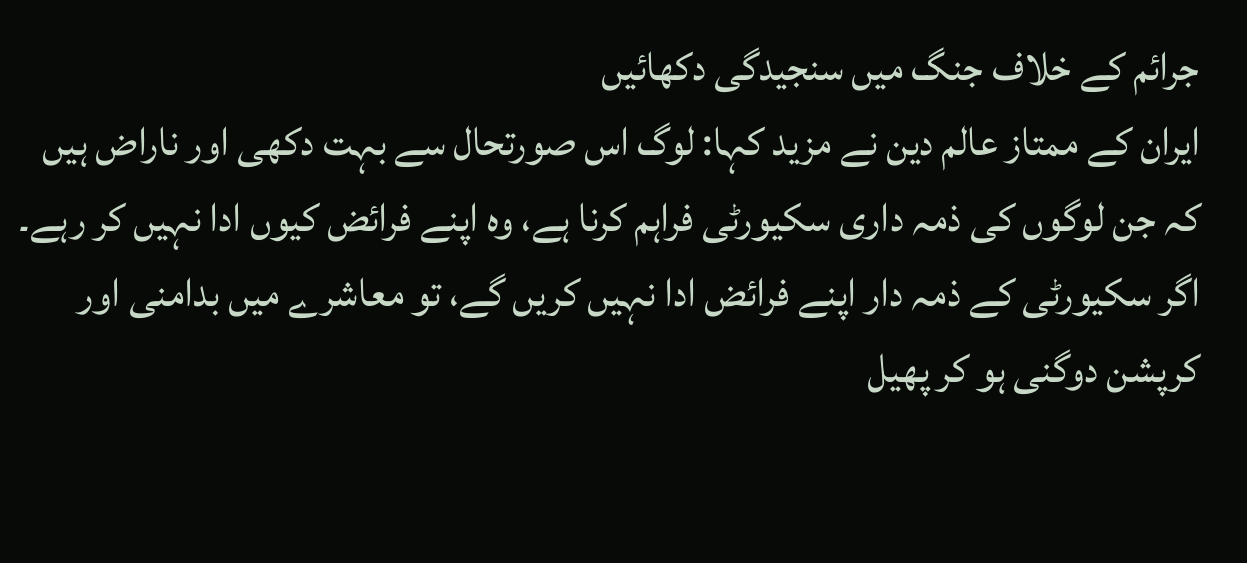جرائم کے خلاف جنگ میں سنجیدگی دکھائیں
ایران کے ممتاز عالم دین نے مزید کہا: لوگ اس صورتحال سے بہت دکھی اور ناراض ہیں کہ جن لوگوں کی ذمہ داری سکیورٹی فراہم کرنا ہے، وہ اپنے فرائض کیوں ادا نہیں کر رہے۔ اگر سکیورٹی کے ذمہ دار اپنے فرائض ادا نہیں کریں گے، تو معاشرے میں بدامنی اور کرپشن دوگنی ہو کر پھیل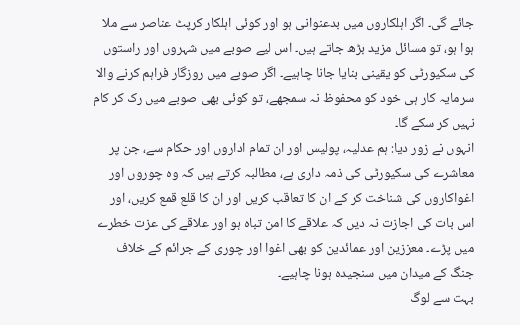جائے گی۔ اگر اہلکاروں میں بدعنوانی ہو اور کوئی اہلکار کرپٹ عناصر سے ملا ہوا ہو، تو مسائل مزید بڑھ جاتے ہیں۔ اس لیے صوبے میں شہروں اور راستوں کی سکیورٹی کو یقینی بنایا جانا چاہیے۔ اگر صوبے میں روزگار فراہم کرنے والا سرمایہ کار ہی خود کو محفوظ نہ سمجھے، تو کوئی بھی صوبے میں رک کر کام نہیں کر سکے گا۔
انہوں نے زور دیا: ہم عدلیہ، پولیس اور ان تمام اداروں اور حکام سے، جن پر معاشرے کی سکیورٹی کی ذمہ داری ہے، مطالبہ کرتے ہیں کہ وہ چوروں اور اغواکاروں کی شناخت کر کے ان کا تعاقب کریں اور ان کا قلع قمع کریں، اور اس بات کی اجازت نہ دیں کہ علاقے کا امن تباہ ہو اور علاقے کی عزت خطرے میں پڑے۔ معززین اور عمائدین کو بھی اغوا اور چوری کے جرائم کے خلاف جنگ کے میدان میں سنجیدہ ہونا چاہیے۔
بہت سے لوگ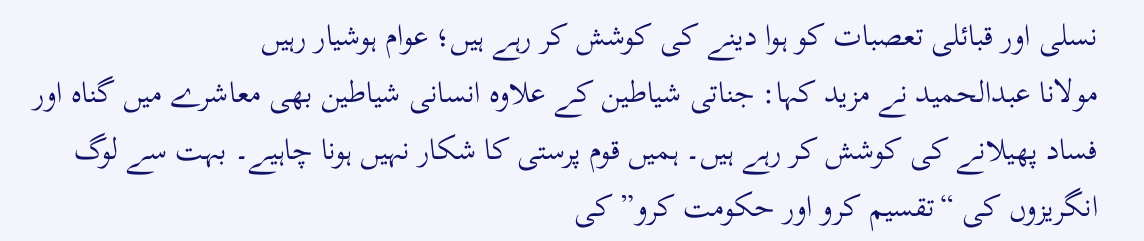نسلی اور قبائلی تعصبات کو ہوا دینے کی کوشش کر رہے ہیں؛ عوام ہوشیار رہیں
مولانا عبدالحمید نے مزید کہا: جناتی شیاطین کے علاوہ انسانی شیاطین بھی معاشرے میں گناہ اور فساد پھیلانے کی کوشش کر رہے ہیں۔ ہمیں قوم پرستی کا شکار نہیں ہونا چاہیے۔ بہت سے لوگ انگریزوں کی “تقسیم کرو اور حکومت کرو” کی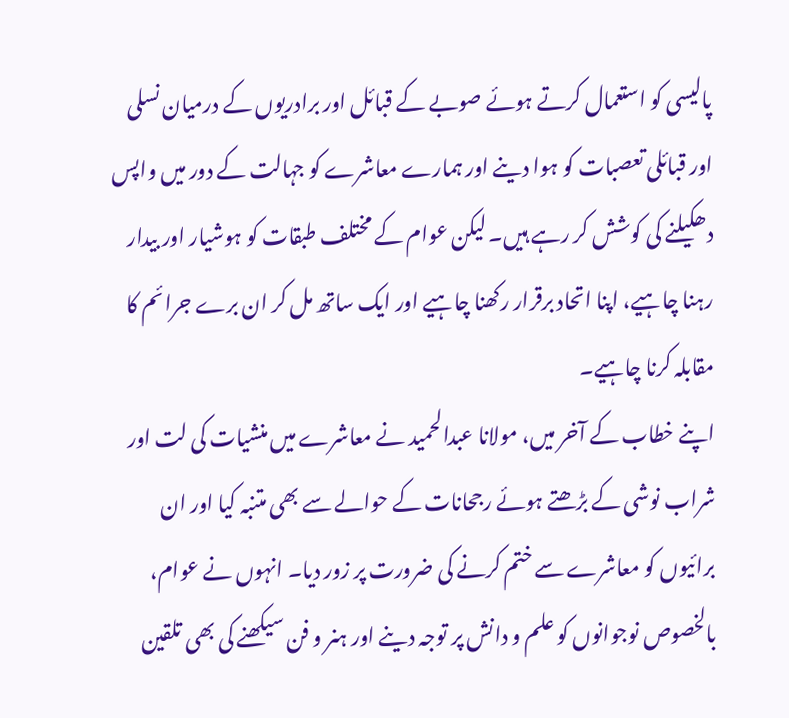پالیسی کو استعمال کرتے ہوئے صوبے کے قبائل اور برادریوں کے درمیان نسلی اور قبائلی تعصبات کو ہوا دینے اور ہمارے معاشرے کو جہالت کے دور میں واپس دھکیلنے کی کوشش کر رہے ہیں۔ لیکن عوام کے مختلف طبقات کو ہوشیار اور بیدار رہنا چاہیے، اپنا اتحاد برقرار رکھنا چاہیے اور ایک ساتھ مل کر ان برے جرائم کا مقابلہ کرنا چاہیے۔
اپنے خطاب کے آخر میں، مولانا عبدالحمید نے معاشرے میں منشیات کی لت اور شراب نوشی کے بڑھتے ہوئے رجحانات کے حوالے سے بھی متنبہ کیا اور ان برائیوں کو معاشرے سے ختم کرنے کی ضرورت پر زور دیا۔ انہوں نے عوام، بالخصوص نوجوانوں کو علم و دانش پر توجہ دینے اور ہنر و فن سیکھنے کی بھی تلقین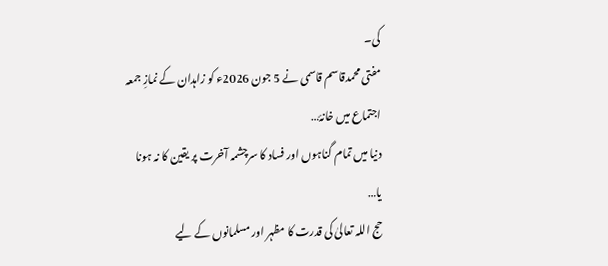کی۔
مفتی محمدقاسم قاسمی نے 5 جون 2026ء کو زاہدان کے نمازِ جمعہ اجتماع میں خانۂ…
دنیا میں تمام گناہوں اور فساد کا سرچشمہ آخرت پر یقین کا نہ ہونا یا…
حج اللہ تعالیٰ کی قدرت کا مظہر اور مسلمانوں کے لیے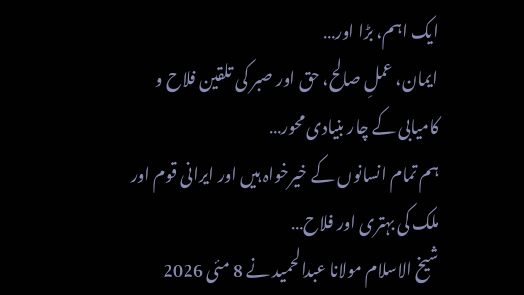ایک اہم، بڑا اور…
ایمان، عملِ صالح، حق اور صبر کی تلقین فلاح و کامیابی کے چار بنیادی محور…
ہم تمام انسانوں کے خیرخواہ ہیں اور ایرانی قوم اور ملک کی بہتری اور فلاح…
شیخ الاسلام مولانا عبدالحمید نے 8 مئی 2026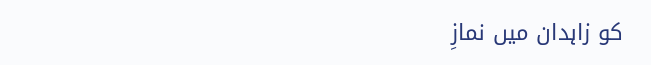کو زاہدان میں نمازِ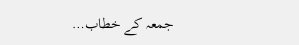جمعہ کے خطاب…